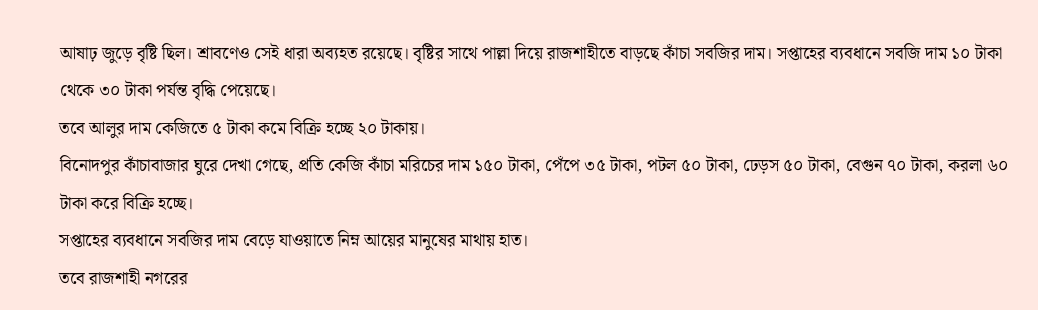আষাঢ় জুড়ে বৃষ্টি ছিল। শ্রাবণেও সেই ধারা অব্যহত রয়েছে। বৃষ্টির সাথে পাল্লা দিয়ে রাজশাহীতে বাড়ছে কাঁচা সবজির দাম। সপ্তাহের ব্যবধানে সবজি দাম ১০ টাকা থেকে ৩০ টাকা পর্যন্ত বৃদ্ধি পেয়েছে।
তবে আলুর দাম কেজিতে ৫ টাকা কমে বিক্রি হচ্ছে ২০ টাকায়।
বিনোদপুর কাঁচাবাজার ঘুরে দেখা গেছে, প্রতি কেজি কাঁচা মরিচের দাম ১৫০ টাকা, পেঁপে ৩৫ টাকা, পটল ৫০ টাকা, ঢেড়স ৫০ টাকা, বেগুন ৭০ টাকা, করলা ৬০ টাকা করে বিক্রি হচ্ছে।
সপ্তাহের ব্যবধানে সবজির দাম বেড়ে যাওয়াতে নিম্ন আয়ের মানুষের মাথায় হাত।
তবে রাজশাহী নগরের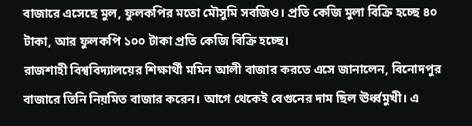বাজারে এসেছে মুল, ফুলকপির মতো মৌসুমি সবজিও। প্রতি কেজি মুলা বিক্রি হচ্ছে ৪০ টাকা, আর ফুলকপি ১০০ টাকা প্রতি কেজি বিক্রি হচ্ছে।
রাজশাহী বিশ্ববিদ্যালয়ের শিক্ষার্থী মমিন আলী বাজার করতে এসে জানালেন, বিনোদপুর বাজারে তিনি নিয়মিত বাজার করেন। আগে থেকেই বেগুনের দাম ছিল ঊর্ধ্বমুখী। এ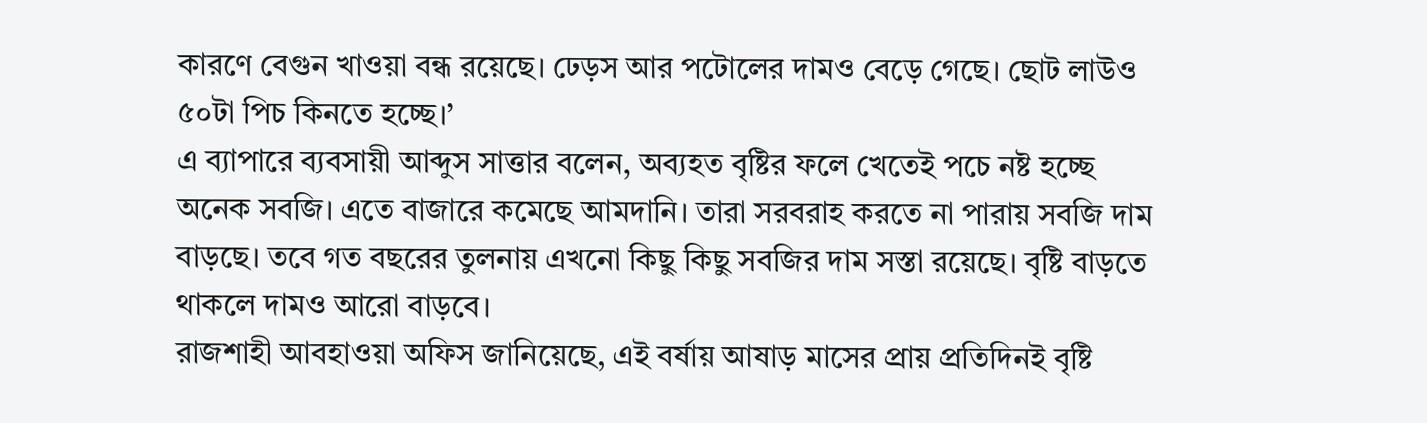কারণে বেগুন খাওয়া বন্ধ রয়েছে। ঢেড়স আর পটোলের দামও বেড়ে গেছে। ছোট লাউও ৫০টা পিচ কিনতে হচ্ছে।’
এ ব্যাপারে ব্যবসায়ী আব্দুস সাত্তার বলেন, অব্যহত বৃষ্টির ফলে খেতেই পচে নষ্ট হচ্ছে অনেক সবজি। এতে বাজারে কমেছে আমদানি। তারা সরবরাহ করতে না পারায় সবজি দাম বাড়ছে। তবে গত বছরের তুলনায় এখনো কিছু কিছু সবজির দাম সস্তা রয়েছে। বৃষ্টি বাড়তে থাকলে দামও আরো বাড়বে।
রাজশাহী আবহাওয়া অফিস জানিয়েছে, এই বর্ষায় আষাড় মাসের প্রায় প্রতিদিনই বৃষ্টি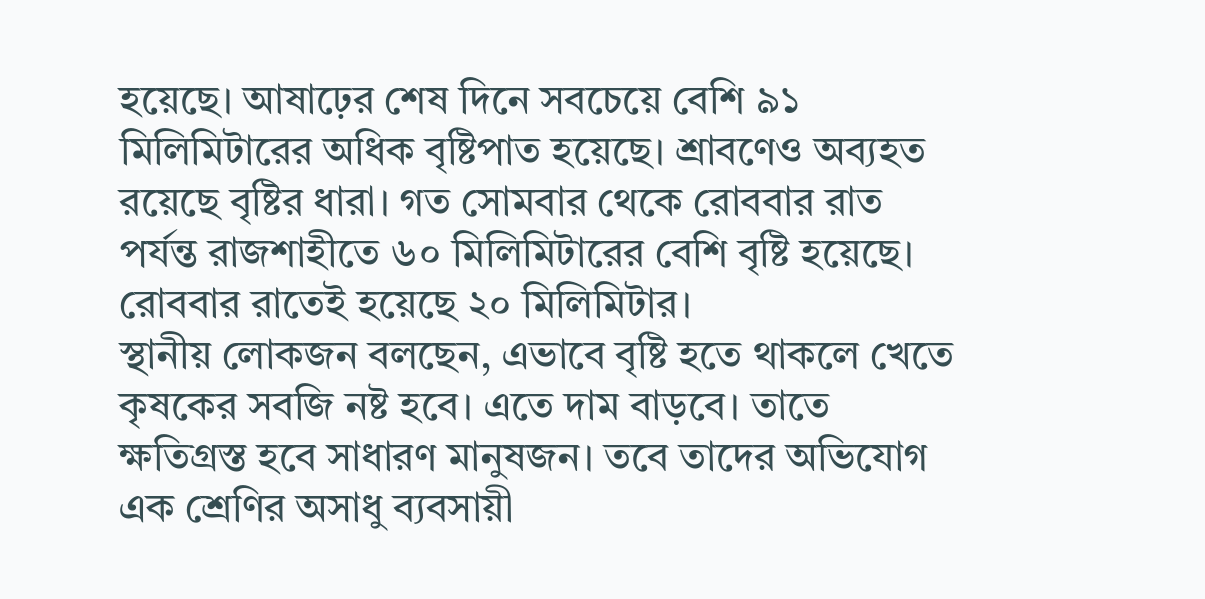হয়েছে। আষাঢ়ের শেষ দিনে সবচেয়ে বেশি ৯১ মিলিমিটারের অধিক বৃষ্টিপাত হয়েছে। শ্রাবণেও অব্যহত রয়েছে বৃষ্টির ধারা। গত সোমবার থেকে রোববার রাত পর্যন্ত রাজশাহীতে ৬০ মিলিমিটারের বেশি বৃষ্টি হয়েছে। রোববার রাতেই হয়েছে ২০ মিলিমিটার।
স্থানীয় লোকজন বলছেন, এভাবে বৃষ্টি হতে থাকলে খেতে কৃষকের সবজি নষ্ট হবে। এতে দাম বাড়বে। তাতে ক্ষতিগ্রস্ত হবে সাধারণ মানুষজন। তবে তাদের অভিযোগ এক শ্রেণির অসাধু ব্যবসায়ী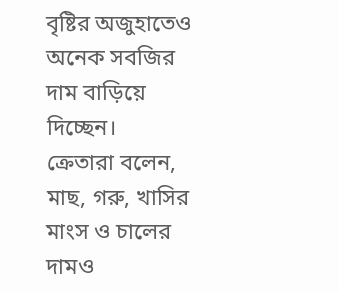বৃষ্টির অজুহাতেও অনেক সবজির দাম বাড়িয়ে দিচ্ছেন।
ক্রেতারা বলেন, মাছ, গরু, খাসির মাংস ও চালের দামও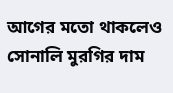আগের মতো থাকলেও সোনালি মুরগির দাম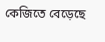কেজিতে বেড়েছে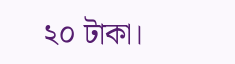২০ টাকা।